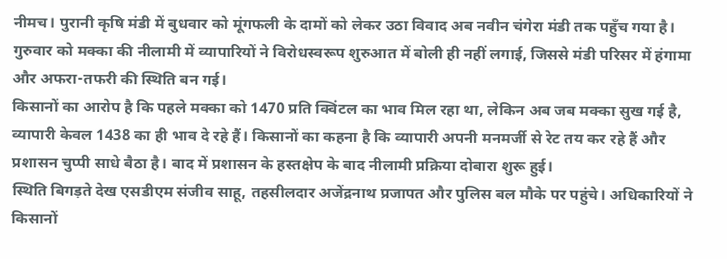नीमच। पुरानी कृषि मंडी में बुधवार को मूंगफली के दामों को लेकर उठा विवाद अब नवीन चंगेरा मंडी तक पहुँच गया है। गुरुवार को मक्का की नीलामी में व्यापारियों ने विरोधस्वरूप शुरुआत में बोली ही नहीं लगाई, जिससे मंडी परिसर में हंगामा और अफरा-तफरी की स्थिति बन गई।
किसानों का आरोप है कि पहले मक्का को 1470 प्रति क्विंटल का भाव मिल रहा था, लेकिन अब जब मक्का सुख गई है, व्यापारी केवल 1438 का ही भाव दे रहे हैं। किसानों का कहना है कि व्यापारी अपनी मनमर्जी से रेट तय कर रहे हैं और प्रशासन चुप्पी साधे बैठा है। बाद में प्रशासन के हस्तक्षेप के बाद नीलामी प्रक्रिया दोबारा शुरू हुई।
स्थिति बिगड़ते देख एसडीएम संजीव साहू, तहसीलदार अजेंद्रनाथ प्रजापत और पुलिस बल मौके पर पहुंचे। अधिकारियों ने किसानों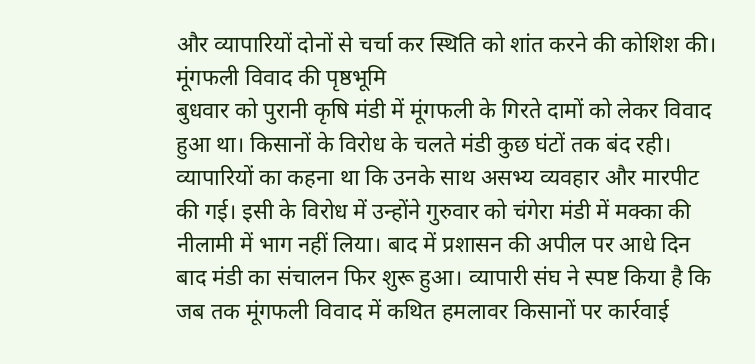और व्यापारियों दोनों से चर्चा कर स्थिति को शांत करने की कोशिश की।
मूंगफली विवाद की पृष्ठभूमि
बुधवार को पुरानी कृषि मंडी में मूंगफली के गिरते दामों को लेकर विवाद हुआ था। किसानों के विरोध के चलते मंडी कुछ घंटों तक बंद रही। व्यापारियों का कहना था कि उनके साथ असभ्य व्यवहार और मारपीट की गई। इसी के विरोध में उन्होंने गुरुवार को चंगेरा मंडी में मक्का की नीलामी में भाग नहीं लिया। बाद में प्रशासन की अपील पर आधे दिन बाद मंडी का संचालन फिर शुरू हुआ। व्यापारी संघ ने स्पष्ट किया है कि जब तक मूंगफली विवाद में कथित हमलावर किसानों पर कार्रवाई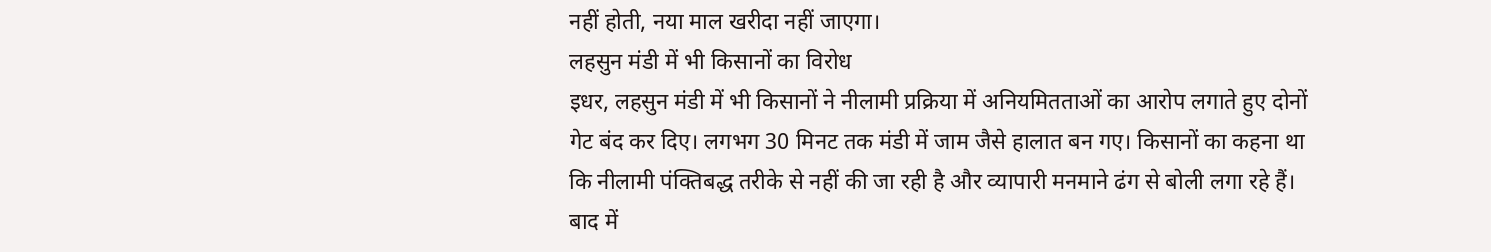नहीं होती, नया माल खरीदा नहीं जाएगा।
लहसुन मंडी में भी किसानों का विरोध
इधर, लहसुन मंडी में भी किसानों ने नीलामी प्रक्रिया में अनियमितताओं का आरोप लगाते हुए दोनों गेट बंद कर दिए। लगभग 30 मिनट तक मंडी में जाम जैसे हालात बन गए। किसानों का कहना था कि नीलामी पंक्तिबद्ध तरीके से नहीं की जा रही है और व्यापारी मनमाने ढंग से बोली लगा रहे हैं। बाद में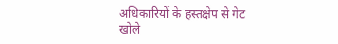अधिकारियों के हस्तक्षेप से गेट खोले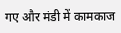गए और मंडी में कामकाज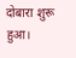दोबारा शुरू हुआ।